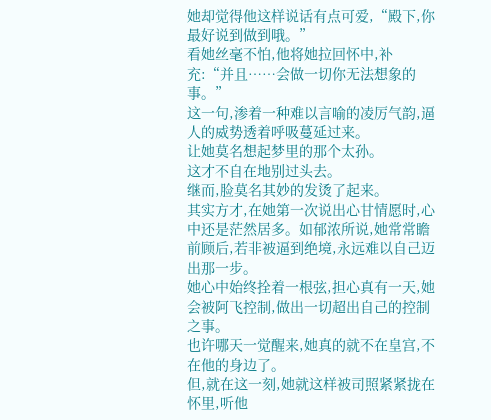她却觉得他这样说话有点可爱,“殿下,你最好说到做到哦。”
看她丝毫不怕,他将她拉回怀中,补充:“并且……会做一切你无法想象的事。”
这一句,渗着一种难以言喻的凌厉气韵,逼人的威势透着呼吸蔓延过来。
让她莫名想起梦里的那个太孙。
这才不自在地别过头去。
继而,脸莫名其妙的发烫了起来。
其实方才,在她第一次说出心甘情愿时,心中还是茫然居多。如郁浓所说,她常常瞻前顾后,若非被逼到绝境,永远难以自己迈出那一步。
她心中始终拴着一根弦,担心真有一天,她会被阿飞控制,做出一切超出自己的控制之事。
也许哪天一觉醒来,她真的就不在皇宫,不在他的身边了。
但,就在这一刻,她就这样被司照紧紧拢在怀里,听他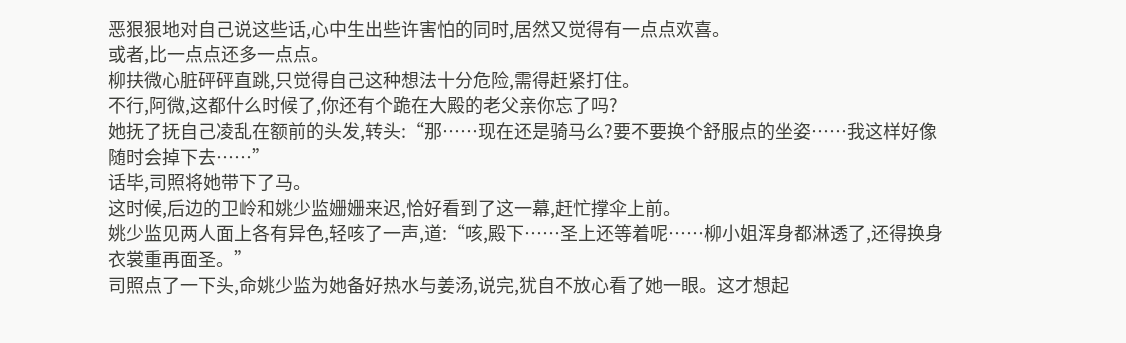恶狠狠地对自己说这些话,心中生出些许害怕的同时,居然又觉得有一点点欢喜。
或者,比一点点还多一点点。
柳扶微心脏砰砰直跳,只觉得自己这种想法十分危险,需得赶紧打住。
不行,阿微,这都什么时候了,你还有个跪在大殿的老父亲你忘了吗?
她抚了抚自己凌乱在额前的头发,转头:“那……现在还是骑马么?要不要换个舒服点的坐姿……我这样好像随时会掉下去……”
话毕,司照将她带下了马。
这时候,后边的卫岭和姚少监姗姗来迟,恰好看到了这一幕,赶忙撑伞上前。
姚少监见两人面上各有异色,轻咳了一声,道:“咳,殿下……圣上还等着呢……柳小姐浑身都淋透了,还得换身衣裳重再面圣。”
司照点了一下头,命姚少监为她备好热水与姜汤,说完,犹自不放心看了她一眼。这才想起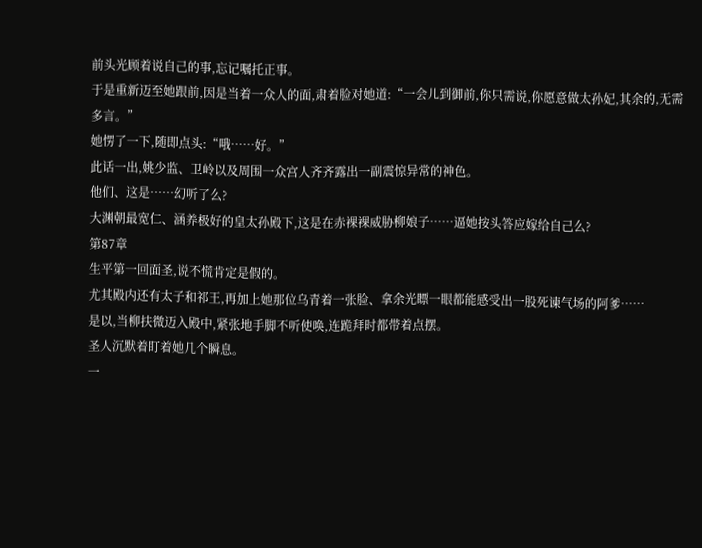前头光顾着说自己的事,忘记嘱托正事。
于是重新迈至她跟前,因是当着一众人的面,肃着脸对她道:“一会儿到御前,你只需说,你愿意做太孙妃,其余的,无需多言。”
她愣了一下,随即点头:“哦……好。”
此话一出,姚少监、卫岭以及周围一众宫人齐齐露出一副震惊异常的神色。
他们、这是……幻听了么?
大渊朝最宽仁、涵养极好的皇太孙殿下,这是在赤裸裸威胁柳娘子……逼她按头答应嫁给自己么?
第87章
生平第一回面圣,说不慌肯定是假的。
尤其殿内还有太子和祁王,再加上她那位乌青着一张脸、拿余光瞟一眼都能感受出一股死谏气场的阿爹……
是以,当柳扶微迈入殿中,紧张地手脚不听使唤,连跪拜时都带着点摆。
圣人沉默着盯着她几个瞬息。
一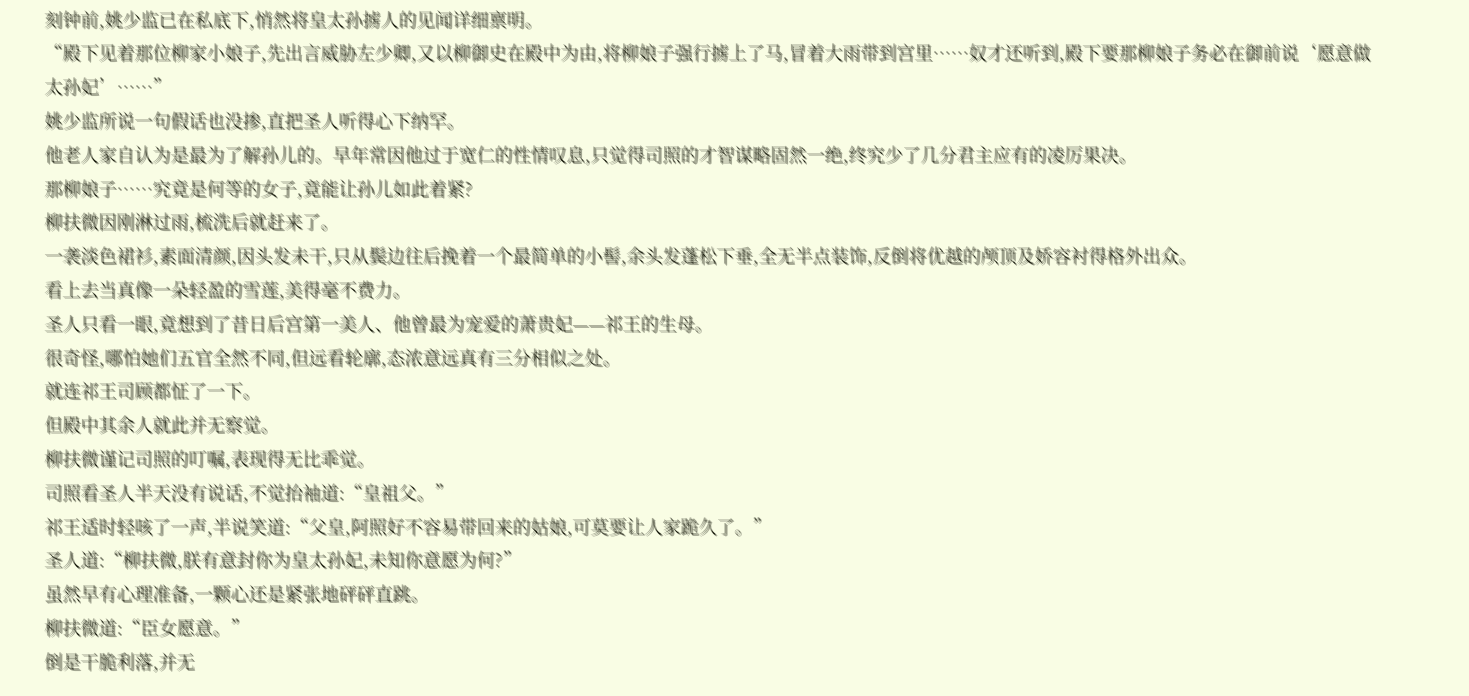刻钟前,姚少监已在私底下,悄然将皇太孙掳人的见闻详细禀明。
“殿下见着那位柳家小娘子,先出言威胁左少卿,又以柳御史在殿中为由,将柳娘子强行掳上了马,冒着大雨带到宫里……奴才还听到,殿下要那柳娘子务必在御前说‘愿意做太孙妃’……”
姚少监所说一句假话也没掺,直把圣人听得心下纳罕。
他老人家自认为是最为了解孙儿的。早年常因他过于宽仁的性情叹息,只觉得司照的才智谋略固然一绝,终究少了几分君主应有的凌厉果决。
那柳娘子……究竟是何等的女子,竟能让孙儿如此着紧?
柳扶微因刚淋过雨,梳洗后就赶来了。
一袭淡色裙衫,素面清颜,因头发未干,只从鬓边往后挽着一个最简单的小髻,余头发蓬松下垂,全无半点装饰,反倒将优越的颅顶及娇容衬得格外出众。
看上去当真像一朵轻盈的雪莲,美得毫不费力。
圣人只看一眼,竟想到了昔日后宫第一美人、他曾最为宠爱的萧贵妃——祁王的生母。
很奇怪,哪怕她们五官全然不同,但远看轮廓,态浓意远真有三分相似之处。
就连祁王司顾都怔了一下。
但殿中其余人就此并无察觉。
柳扶微谨记司照的叮嘱,表现得无比乖觉。
司照看圣人半天没有说话,不觉抬袖道:“皇祖父。”
祁王适时轻咳了一声,半说笑道:“父皇,阿照好不容易带回来的姑娘,可莫要让人家跪久了。”
圣人道:“柳扶微,朕有意封你为皇太孙妃,未知你意愿为何?”
虽然早有心理准备,一颗心还是紧张地砰砰直跳。
柳扶微道:“臣女愿意。”
倒是干脆利落,并无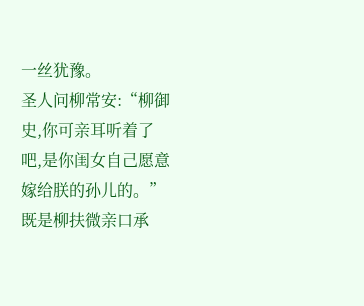一丝犹豫。
圣人问柳常安:“柳御史,你可亲耳听着了吧,是你闺女自己愿意嫁给朕的孙儿的。”
既是柳扶微亲口承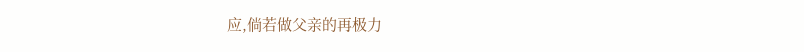应,倘若做父亲的再极力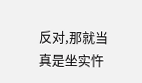反对,那就当真是坐实忤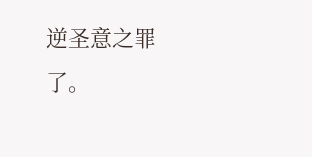逆圣意之罪了。